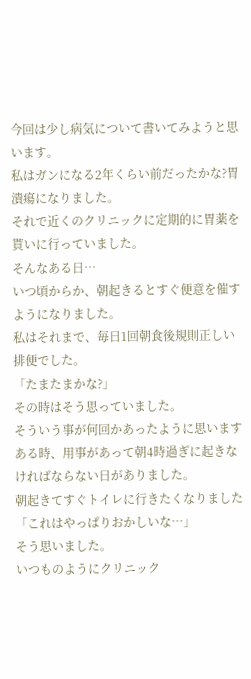今回は少し病気について書いてみようと思います。
私はガンになる2年くらい前だったかな?胃潰瘍になりました。
それで近くのクリニックに定期的に胃薬を貰いに行っていました。
そんなある日…
いつ頃からか、朝起きるとすぐ便意を催すようになりました。
私はそれまで、毎日1回朝食後規則正しい排便でした。
「たまたまかな?」
その時はそう思っていました。
そういう事が何回かあったように思います
ある時、用事があって朝4時過ぎに起きなければならない日がありました。
朝起きてすぐトイレに行きたくなりました
「これはやっぱりおかしいな…」
そう思いました。
いつものようにクリニック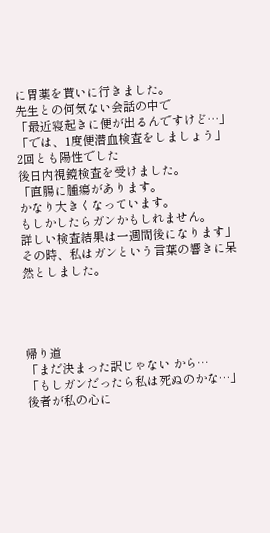に胃薬を貰いに行きました。
先生との何気ない会話の中で
「最近寝起きに便が出るんですけど…」
「では、1度便潜血検査をしましょう」
2回とも陽性でした
後日内視鏡検査を受けました。
「直腸に腫瘍があります。
かなり大きくなっています。
もしかしたらガンかもしれません。
詳しい検査結果は一週間後になります」
その時、私はガンという言葉の響きに呆然としました。




帰り道
「まだ決まった訳じゃない から…
「もしガンだったら私は死ぬのかな…」
後者が私の心に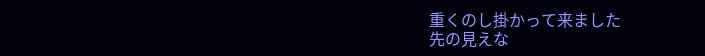重くのし掛かって来ました
先の見えな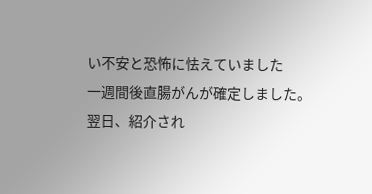い不安と恐怖に怯えていました
一週間後直腸がんが確定しました。
翌日、紹介され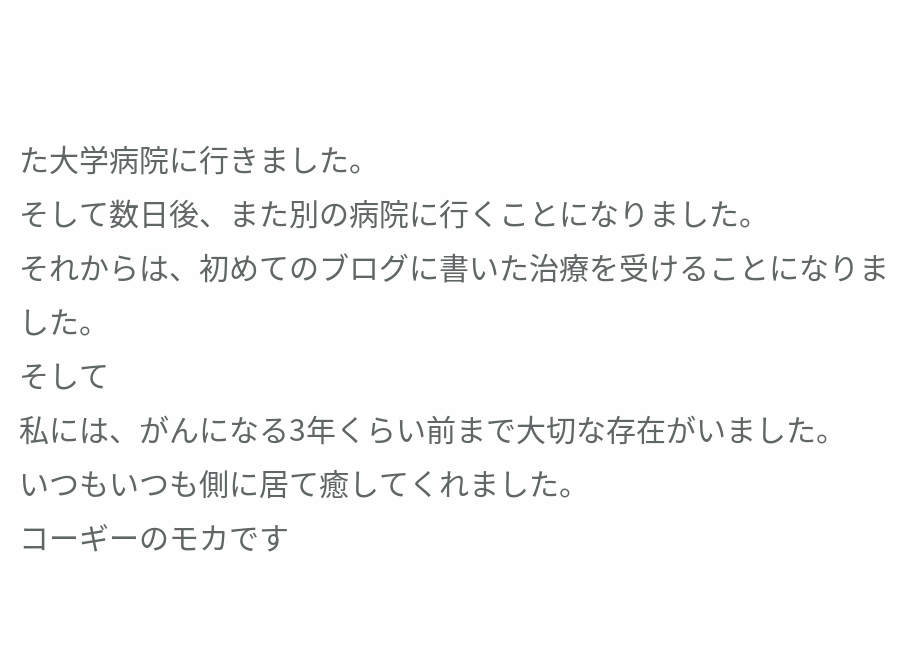た大学病院に行きました。
そして数日後、また別の病院に行くことになりました。
それからは、初めてのブログに書いた治療を受けることになりました。
そして
私には、がんになる3年くらい前まで大切な存在がいました。
いつもいつも側に居て癒してくれました。
コーギーのモカです